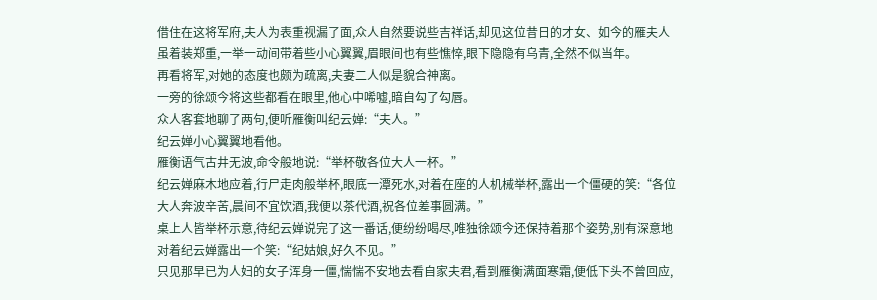借住在这将军府,夫人为表重视漏了面,众人自然要说些吉祥话,却见这位昔日的才女、如今的雁夫人虽着装郑重,一举一动间带着些小心翼翼,眉眼间也有些憔悴,眼下隐隐有乌青,全然不似当年。
再看将军,对她的态度也颇为疏离,夫妻二人似是貌合神离。
一旁的徐颂今将这些都看在眼里,他心中唏嘘,暗自勾了勾唇。
众人客套地聊了两句,便听雁衡叫纪云婵:“夫人。”
纪云婵小心翼翼地看他。
雁衡语气古井无波,命令般地说:“举杯敬各位大人一杯。”
纪云婵麻木地应着,行尸走肉般举杯,眼底一潭死水,对着在座的人机械举杯,露出一个僵硬的笑:“各位大人奔波辛苦,晨间不宜饮酒,我便以茶代酒,祝各位差事圆满。”
桌上人皆举杯示意,待纪云婵说完了这一番话,便纷纷喝尽,唯独徐颂今还保持着那个姿势,别有深意地对着纪云婵露出一个笑:“纪姑娘,好久不见。”
只见那早已为人妇的女子浑身一僵,惴惴不安地去看自家夫君,看到雁衡满面寒霜,便低下头不曾回应,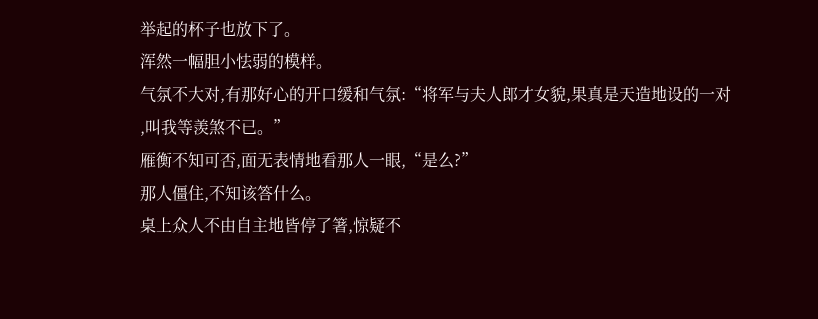举起的杯子也放下了。
浑然一幅胆小怯弱的模样。
气氛不大对,有那好心的开口缓和气氛:“将军与夫人郎才女貌,果真是天造地设的一对
,叫我等羡煞不已。”
雁衡不知可否,面无表情地看那人一眼,“是么?”
那人僵住,不知该答什么。
桌上众人不由自主地皆停了箸,惊疑不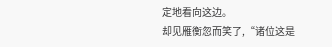定地看向这边。
却见雁衡忽而笑了,“诸位这是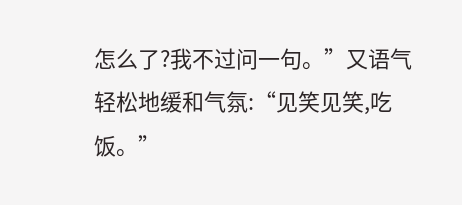怎么了?我不过问一句。”又语气轻松地缓和气氛:“见笑见笑,吃饭。”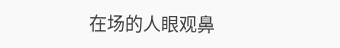在场的人眼观鼻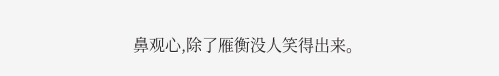鼻观心,除了雁衡没人笑得出来。